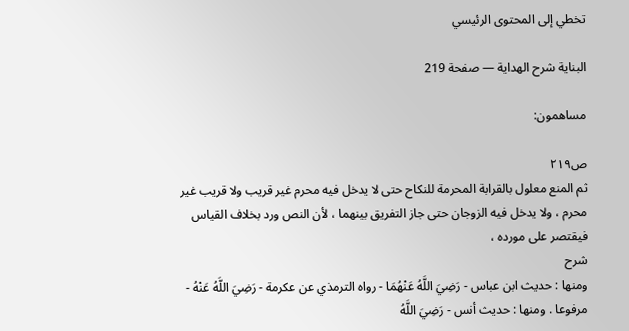تخطي إلى المحتوى الرئيسي

البناية شرح الهداية — صفحة 219

مساهمون:

ص٢١٩
ثم المنع معلول بالقرابة المحرمة للنكاح حتى لا يدخل فيه محرم غير قريب ولا قريب غير محرم ، ولا يدخل فيه الزوجان حتى جاز التفريق بينهما ، لأن النص ورد بخلاف القياس فيقتصر على مورده ،
شرح
ومنها : حديث ابن عباس - رَضِيَ اللَّهُ عَنْهُمَا - رواه الترمذي عن عكرمة - رَضِيَ اللَّهُ عَنْهُ - مرفوعا . ومنها : حديث أنس - رَضِيَ اللَّهُ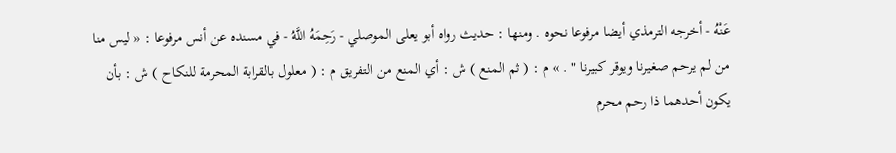عَنْهُ - أخرجه الترمذي أيضا مرفوعا نحوه . ومنها : حديث رواه أبو يعلى الموصلي - رَحِمَهُ اللَّهُ - في مسنده عن أنس مرفوعا : « ليس منا من لم يرحم صغيرنا ويوقر كبيرنا " . » م : ( ثم المنع ) ش : أي المنع من التفريق م : ( معلول بالقرابة المحرمة للنكاح ) ش : بأن يكون أحدهما ذا رحم محرم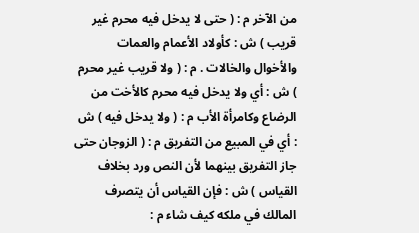من الآخر م : ( حتى لا يدخل فيه محرم غير قريب ) ش : كأولاد الأعمام والعمات والأخوال والخالات . م : ( ولا قريب غير محرم ) ش : أي ولا يدخل فيه محرم كالأخت من الرضاع وكامرأة الأب م : ( ولا يدخل فيه ) ش : أي في المبيع من التفريق م : ( الزوجان حتى جاز التفريق بينهما لأن النص ورد بخلاف القياس ) ش : فإن القياس أن يتصرف المالك في ملكه كيف شاء م :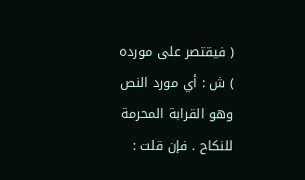( فيقتصر على مورده ) ش : أي مورد النص وهو القرابة المحرمة للنكاح . فإن قلت :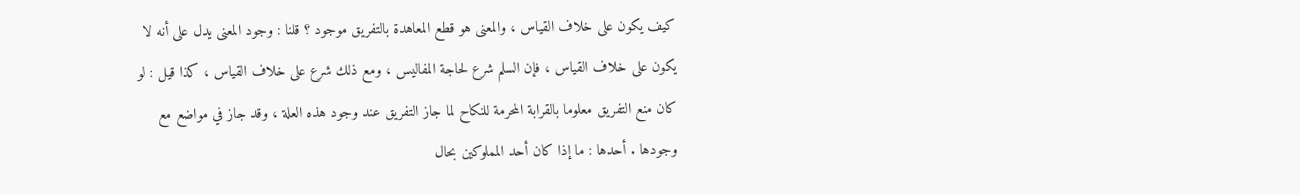كيف يكون على خلاف القياس ، والمعنى هو قطع المعاهدة بالتفريق موجود ؟ قلنا : وجود المعنى يدل على أنه لا يكون على خلاف القياس ، فإن السلم شرع لحاجة المفاليس ، ومع ذلك شرع على خلاف القياس ، كذا قيل : لو كان منع التفريق معلوما بالقرابة المحرمة للنكاح لما جاز التفريق عند وجود هذه العلة ، وقد جاز في مواضع مع وجودها . أحدها : ما إذا كان أحد المملوكين بحال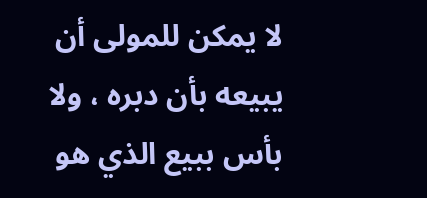لا يمكن للمولى أن يبيعه بأن دبره ، ولا بأس ببيع الذي هو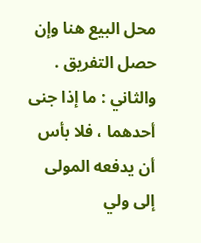محل البيع هنا وإن حصل التفريق . والثاني : ما إذا جنى أحدهما ، فلا بأس أن يدفعه المولى إلى ولي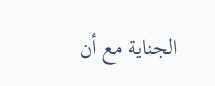الجناية مع أن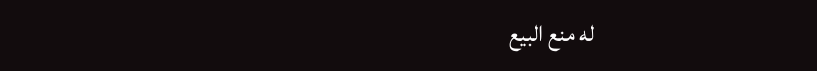له منع البيع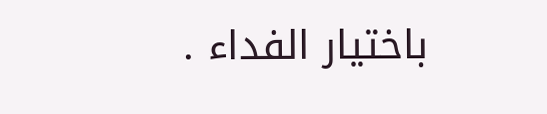باختيار الفداء .